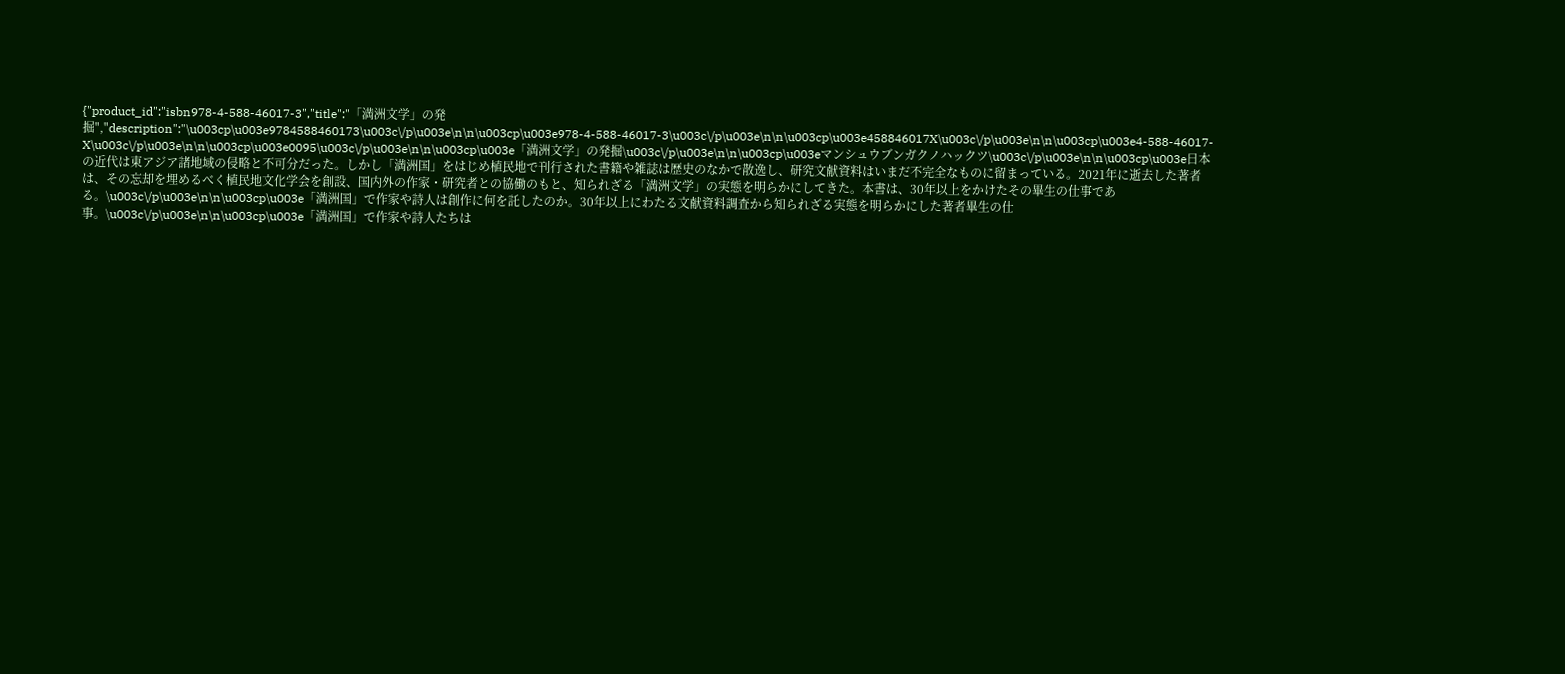{"product_id":"isbn978-4-588-46017-3","title":"「満洲文学」の発掘","description":"\u003cp\u003e9784588460173\u003c\/p\u003e\n\n\u003cp\u003e978-4-588-46017-3\u003c\/p\u003e\n\n\u003cp\u003e458846017X\u003c\/p\u003e\n\n\u003cp\u003e4-588-46017-X\u003c\/p\u003e\n\n\u003cp\u003e0095\u003c\/p\u003e\n\n\u003cp\u003e「満洲文学」の発掘\u003c\/p\u003e\n\n\u003cp\u003eマンシュウブンガクノハックツ\u003c\/p\u003e\n\n\u003cp\u003e日本の近代は東アジア諸地域の侵略と不可分だった。しかし「満洲国」をはじめ植民地で刊行された書籍や雑誌は歴史のなかで散逸し、研究文献資料はいまだ不完全なものに留まっている。2021年に逝去した著者は、その忘却を埋めるべく植民地文化学会を創設、国内外の作家・研究者との協働のもと、知られざる「満洲文学」の実態を明らかにしてきた。本書は、30年以上をかけたその畢生の仕事である。\u003c\/p\u003e\n\n\u003cp\u003e「満洲国」で作家や詩人は創作に何を託したのか。30年以上にわたる文献資料調査から知られざる実態を明らかにした著者畢生の仕事。\u003c\/p\u003e\n\n\u003cp\u003e「満洲国」で作家や詩人たちは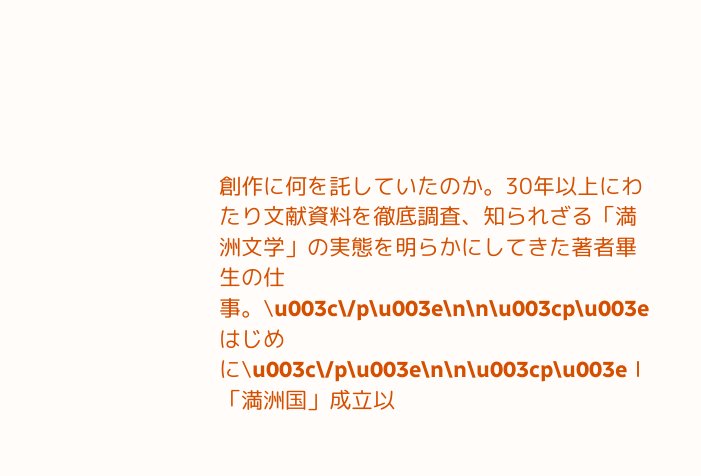創作に何を託していたのか。30年以上にわたり文献資料を徹底調査、知られざる「満洲文学」の実態を明らかにしてきた著者畢生の仕事。\u003c\/p\u003e\n\n\u003cp\u003eはじめに\u003c\/p\u003e\n\n\u003cp\u003eＩ　「満洲国」成立以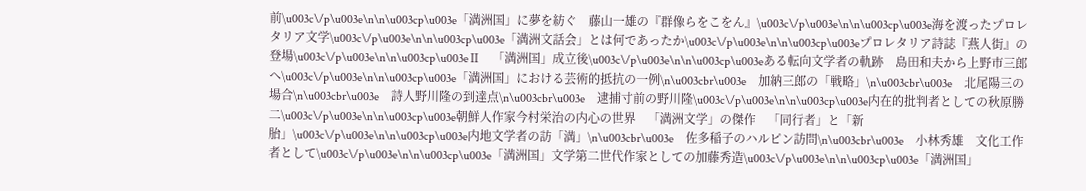前\u003c\/p\u003e\n\n\u003cp\u003e「満洲国」に夢を紡ぐ　藤山一雄の『群像らをこをん』\u003c\/p\u003e\n\n\u003cp\u003e海を渡ったプロレタリア文学\u003c\/p\u003e\n\n\u003cp\u003e「満洲文話会」とは何であったか\u003c\/p\u003e\n\n\u003cp\u003eプロレタリア詩誌『燕人街』の登場\u003c\/p\u003e\n\n\u003cp\u003eⅡ　「満洲国」成立後\u003c\/p\u003e\n\n\u003cp\u003eある転向文学者の軌跡　島田和夫から上野市三郎へ\u003c\/p\u003e\n\n\u003cp\u003e「満洲国」における芸術的抵抗の一例\n\u003cbr\u003e　加納三郎の「戦略」\n\u003cbr\u003e　北尾陽三の場合\n\u003cbr\u003e　詩人野川隆の到達点\n\u003cbr\u003e　逮捕寸前の野川隆\u003c\/p\u003e\n\n\u003cp\u003e内在的批判者としての秋原勝二\u003c\/p\u003e\n\n\u003cp\u003e朝鮮人作家今村栄治の内心の世界　「満洲文学」の傑作　「同行者」と「新胎」\u003c\/p\u003e\n\n\u003cp\u003e内地文学者の訪「満」\n\u003cbr\u003e　佐多稲子のハルピン訪問\n\u003cbr\u003e　小林秀雄　文化工作者として\u003c\/p\u003e\n\n\u003cp\u003e「満洲国」文学第二世代作家としての加藤秀造\u003c\/p\u003e\n\n\u003cp\u003e「満洲国」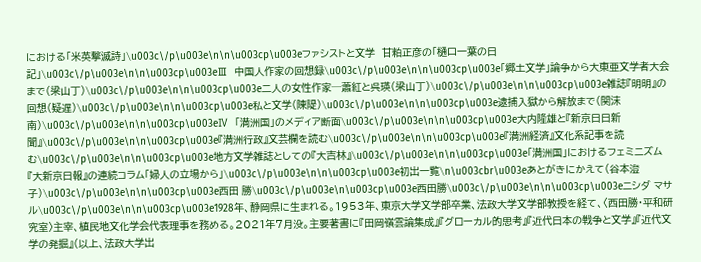における「米英撃滅詩」\u003c\/p\u003e\n\n\u003cp\u003eファシストと文学　甘粕正彦の「樋口一葉の日記」\u003c\/p\u003e\n\n\u003cp\u003eⅢ　中国人作家の回想録\u003c\/p\u003e\n\n\u003cp\u003e「郷土文学」論争から大東亜文学者大会まで（梁山丁）\u003c\/p\u003e\n\n\u003cp\u003e二人の女性作家─蕭紅と呉瑛（梁山丁）\u003c\/p\u003e\n\n\u003cp\u003e雑誌『明明』の回想（疑遅）\u003c\/p\u003e\n\n\u003cp\u003e私と文学（陳隄）\u003c\/p\u003e\n\n\u003cp\u003e逮捕入獄から解放まで（関沫南）\u003c\/p\u003e\n\n\u003cp\u003eⅣ　「満洲国」のメディア断面\u003c\/p\u003e\n\n\u003cp\u003e大内隆雄と『新京日日新聞』\u003c\/p\u003e\n\n\u003cp\u003e『満洲行政』文芸欄を読む\u003c\/p\u003e\n\n\u003cp\u003e『満洲経済』文化系記事を読む\u003c\/p\u003e\n\n\u003cp\u003e地方文学雑誌としての『大吉林』\u003c\/p\u003e\n\n\u003cp\u003e「満洲国」におけるフェミニズム　『大新京日報』の連続コラム「婦人の立場から」\u003c\/p\u003e\n\n\u003cp\u003e初出一覧\n\u003cbr\u003eあとがきにかえて（谷本澄子）\u003c\/p\u003e\n\n\u003cp\u003e西田 勝\u003c\/p\u003e\n\u003cp\u003e西田勝\u003c\/p\u003e\n\n\u003cp\u003eニシダ マサル\u003c\/p\u003e\n\n\u003cp\u003e1928年、静岡県に生まれる。1953年、東京大学文学部卒業、法政大学文学部教授を経て、〈西田勝・平和研究室〉主宰、植民地文化学会代表理事を務める。2021年7月没。主要著書に『田岡嶺雲論集成』『グローカル的思考』『近代日本の戦争と文学』『近代文学の発掘』（以上、法政大学出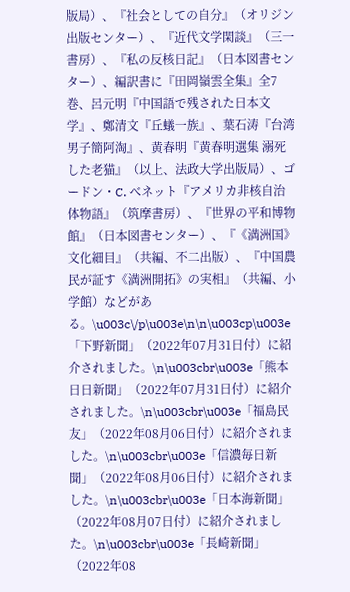版局）、『社会としての自分』（オリジン出版センター）、『近代文学閑談』（三一書房）、『私の反核日記』（日本図書センター）、編訳書に『田岡嶺雲全集』全7巻、呂元明『中国語で残された日本文学』、鄭清文『丘蟻一族』、葉石涛『台湾男子簡阿淘』、黄春明『黄春明選集 溺死した老猫』（以上、法政大学出版局）、ゴードン・C. べネット『アメリカ非核自治体物語』（筑摩書房）、『世界の平和博物館』（日本図書センター）、『《満洲国》文化細目』（共編、不二出版）、『中国農民が証す《満洲開拓》の実相』（共編、小学館）などがある。\u003c\/p\u003e\n\n\u003cp\u003e「下野新聞」（2022年07月31日付）に紹介されました。\n\u003cbr\u003e「熊本日日新聞」（2022年07月31日付）に紹介されました。\n\u003cbr\u003e「福島民友」（2022年08月06日付）に紹介されました。\n\u003cbr\u003e「信濃毎日新聞」（2022年08月06日付）に紹介されました。\n\u003cbr\u003e「日本海新聞」（2022年08月07日付）に紹介されました。\n\u003cbr\u003e「長崎新聞」（2022年08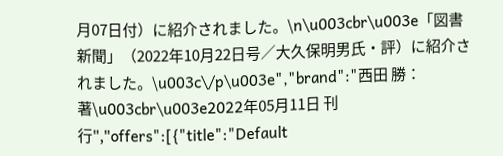月07日付）に紹介されました。\n\u003cbr\u003e「図書新聞」（2022年10月22日号／大久保明男氏・評）に紹介されました。\u003c\/p\u003e","brand":"西田 勝：著\u003cbr\u003e2022年05月11日 刊行","offers":[{"title":"Default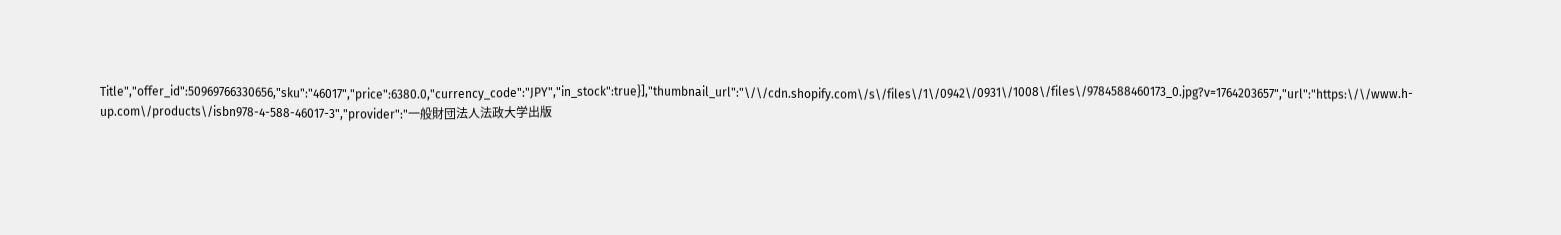Title","offer_id":50969766330656,"sku":"46017","price":6380.0,"currency_code":"JPY","in_stock":true}],"thumbnail_url":"\/\/cdn.shopify.com\/s\/files\/1\/0942\/0931\/1008\/files\/9784588460173_0.jpg?v=1764203657","url":"https:\/\/www.h-up.com\/products\/isbn978-4-588-46017-3","provider":"一般財団法人法政大学出版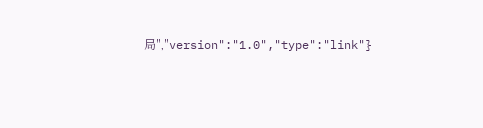局","version":"1.0","type":"link"}